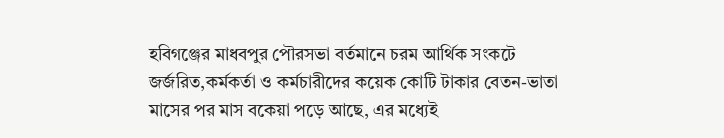হবিগঞ্জের মাধবপুর পৌরসভা বর্তমানে চরম আর্থিক সংকটে জর্জরিত,কর্মকর্তা ও কর্মচারীদের কয়েক কোটি টাকার বেতন-ভাতা মাসের পর মাস বকেয়া পড়ে আছে, এর মধ্যেই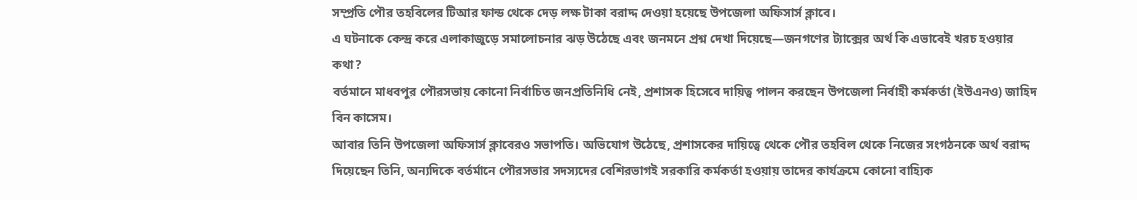সম্প্রতি পৌর তহবিলের টিআর ফান্ড থেকে দেড় লক্ষ টাকা বরাদ্দ দেওয়া হয়েছে উপজেলা অফিসার্স ক্লাবে।
এ ঘটনাকে কেন্দ্র করে এলাকাজুড়ে সমালোচনার ঝড় উঠেছে এবং জনমনে প্রশ্ন দেখা দিয়েছে—জনগণের ট্যাক্সের অর্থ কি এভাবেই খরচ হওয়ার কথা?
বর্তমানে মাধবপুর পৌরসভায় কোনো নির্বাচিত জনপ্রতিনিধি নেই, প্রশাসক হিসেবে দায়িত্ব পালন করছেন উপজেলা নির্বাহী কর্মকর্তা (ইউএনও) জাহিদ বিন কাসেম।
আবার তিনি উপজেলা অফিসার্স ক্লাবেরও সভাপতি। অভিযোগ উঠেছে, প্রশাসকের দায়িত্বে থেকে পৌর তহবিল থেকে নিজের সংগঠনকে অর্থ বরাদ্দ দিয়েছেন তিনি, অন্যদিকে বর্তর্মানে পৌরসভার সদস্যদের বেশিরভাগই সরকারি কর্মকর্তা হওয়ায় তাদের কার্যক্রমে কোনো বাহ্যিক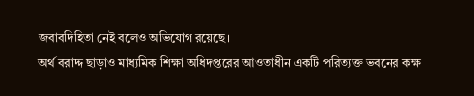জবাবদিহিতা নেই বলেও অভিযোগ রয়েছে।
অর্থ বরাদ্দ ছাড়াও মাধ্যমিক শিক্ষা অধিদপ্তরের আওতাধীন একটি পরিত্যক্ত ভবনের কক্ষ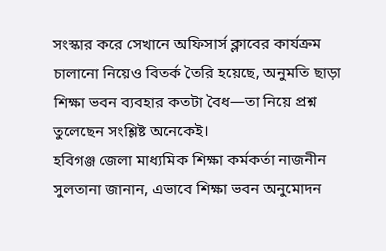সংস্কার করে সেখানে অফিসার্স ক্লাবের কার্যক্রম চালানো নিয়েও বিতর্ক তৈরি হয়েছে, অনুমতি ছাড়া শিক্ষা ভবন ব্যবহার কতটা বৈধ—তা নিয়ে প্রশ্ন তুলেছেন সংশ্লিষ্ট অনেকেই।
হবিগঞ্জ জেলা মাধ্যমিক শিক্ষা কর্মকর্তা নাজনীন সুলতানা জানান, এভাবে শিক্ষা ভবন অনুমোদন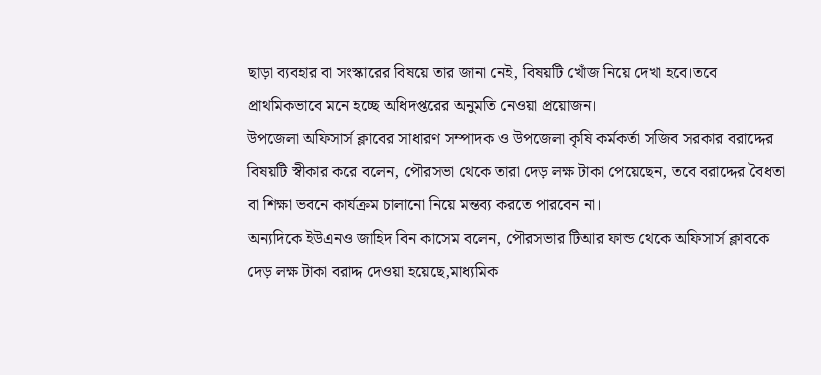ছাড়া ব্যবহার বা সংস্কারের বিষয়ে তার জানা নেই, বিষয়টি খোঁজ নিয়ে দেখা হবে।তবে প্রাথমিকভাবে মনে হচ্ছে অধিদপ্তরের অনুমতি নেওয়া প্রয়োজন।
উপজেলা অফিসার্স ক্লাবের সাধারণ সম্পাদক ও উপজেলা কৃষি কর্মকর্তা সজিব সরকার বরাদ্দের বিষয়টি স্বীকার করে বলেন, পৌরসভা থেকে তারা দেড় লক্ষ টাকা পেয়েছেন, তবে বরাদ্দের বৈধতা বা শিক্ষা ভবনে কার্যক্রম চালানো নিয়ে মন্তব্য করতে পারবেন না।
অন্যদিকে ইউএনও জাহিদ বিন কাসেম বলেন, পৌরসভার টিআর ফান্ড থেকে অফিসার্স ক্লাবকে দেড় লক্ষ টাকা বরাদ্দ দেওয়া হয়েছে,মাধ্যমিক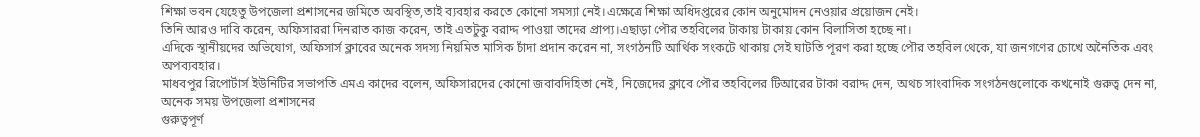শিক্ষা ভবন যেহেতু উপজেলা প্রশাসনের জমিতে অবস্থিত,তাই ব্যবহার করতে কোনো সমস্যা নেই।এক্ষেত্রে শিক্ষা অধিদপ্তরের কোন অনুমোদন নেওয়ার প্রয়োজন নেই।
তিনি আরও দাবি করেন, অফিসাররা দিনরাত কাজ করেন, তাই এতটুকু বরাদ্দ পাওয়া তাদের প্রাপ্য।এছাড়া পৌর তহবিলের টাকায় টাকায় কোন বিলাসিতা হচ্ছে না।
এদিকে স্থানীয়দের অভিযোগ, অফিসার্স ক্লাবের অনেক সদস্য নিয়মিত মাসিক চাঁদা প্রদান করেন না, সংগঠনটি আর্থিক সংকটে থাকায় সেই ঘাটতি পূরণ করা হচ্ছে পৌর তহবিল থেকে, যা জনগণের চোখে অনৈতিক এবং অপব্যবহার।
মাধবপুর রিপোর্টার্স ইউনিটির সভাপতি এমএ কাদের বলেন, অফিসারদের কোনো জবাবদিহিতা নেই, নিজেদের ক্লাবে পৌর তহবিলের টিআরের টাকা বরাদ্দ দেন, অথচ সাংবাদিক সংগঠনগুলোকে কখনোই গুরুত্ব দেন না, অনেক সময় উপজেলা প্রশাসনের
গুরুত্বপূর্ণ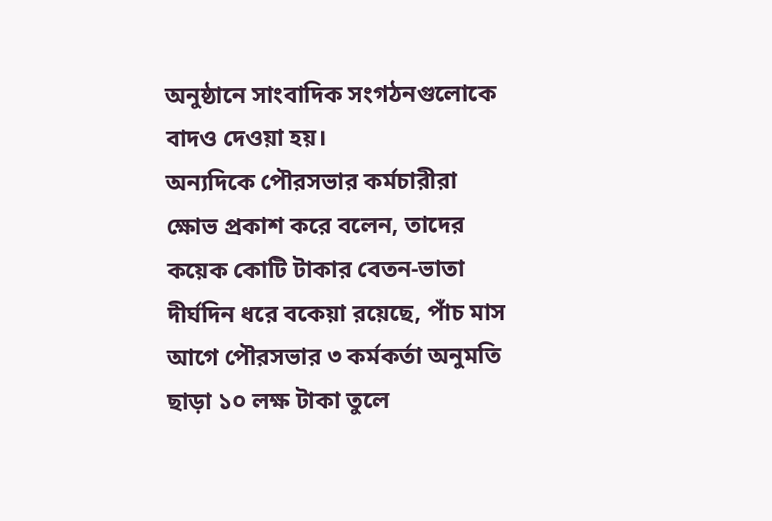অনুষ্ঠানে সাংবাদিক সংগঠনগুলোকে বাদও দেওয়া হয়।
অন্যদিকে পৌরসভার কর্মচারীরা ক্ষোভ প্রকাশ করে বলেন, তাদের কয়েক কোটি টাকার বেতন-ভাতা দীর্ঘদিন ধরে বকেয়া রয়েছে, পাঁচ মাস আগে পৌরসভার ৩ কর্মকর্তা অনুমতি ছাড়া ১০ লক্ষ টাকা তুলে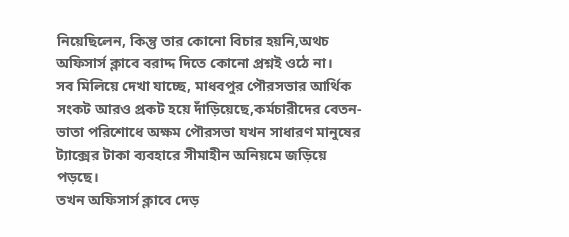নিয়েছিলেন, কিন্তু তার কোনো বিচার হয়নি,অথচ অফিসার্স ক্লাবে বরাদ্দ দিতে কোনো প্রশ্নই ওঠে না।
সব মিলিয়ে দেখা যাচ্ছে, মাধবপুর পৌরসভার আর্থিক সংকট আরও প্রকট হয়ে দাঁড়িয়েছে,কর্মচারীদের বেতন-ভাতা পরিশোধে অক্ষম পৌরসভা যখন সাধারণ মানুষের ট্যাক্সের টাকা ব্যবহারে সীমাহীন অনিয়মে জড়িয়ে পড়ছে।
তখন অফিসার্স ক্লাবে দেড়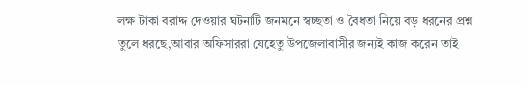লক্ষ টাকা বরাদ্দ দেওয়ার ঘটনাটি জনমনে স্বচ্ছতা ও বৈধতা নিয়ে বড় ধরনের প্রশ্ন তুলে ধরছে,আবার অফিসাররা যেহেতু উপজেলাবাসীর জন্যই কাজ করেন তাই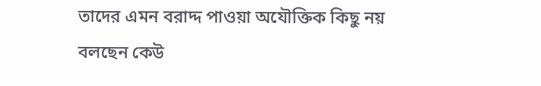তাদের এমন বরাদ্দ পাওয়া অযৌক্তিক কিছু নয় বলছেন কেউ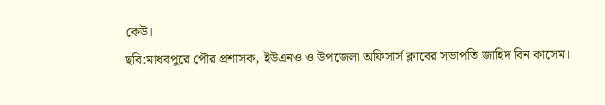কেউ।
ছবি:মাধবপুরে পৌর প্রশাসক, ইউএনও ও উপজেলা অফিসার্স ক্লাবের সভাপতি জাহিদ বিন কাসেম।